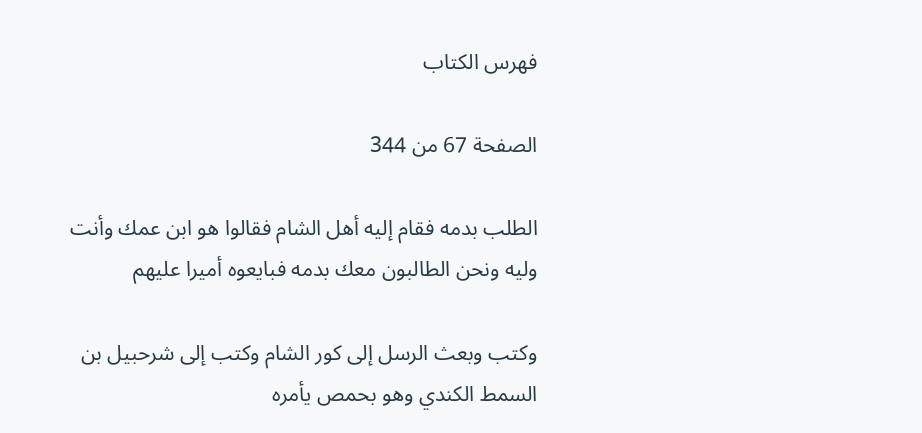فهرس الكتاب

الصفحة 67 من 344

الطلب بدمه فقام إليه أهل الشام فقالوا هو ابن عمك وأنت وليه ونحن الطالبون معك بدمه فبايعوه أميرا عليهم

وكتب وبعث الرسل إلى كور الشام وكتب إلى شرحبيل بن السمط الكندي وهو بحمص يأمره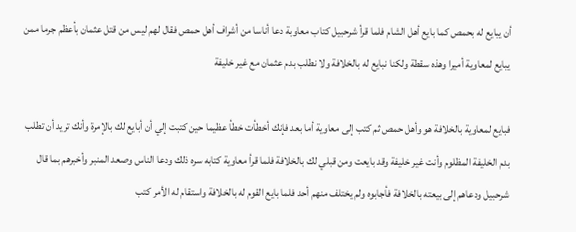أن يبايع له بحمص كما بايع أهل الشام فلما قرأ شرحبيل كتاب معاوبة دعا أناسا من أشراف أهل حمص فقال لهم ليس من قتل عثمان بأعظم جرما ممن يبايع لمعاوية أميرا وهذه سقطة ولكنا نبايع له بالخلافة ولا نطلب بدم عثمان مع غير خليفة

فبايع لمعاوية بالخلافة هو وأهل حمص ثم كتب إلى معاوية أما بعد فإنك أخطأت خطأ عظيما حين كتبت إلي أن أبايع لك بالإمرة وأنك تريد أن تطلب بدم الخليفة المظلوم وأنت غير خليفة وقد بايعت ومن قبلي لك بالخلافة فلما قرأ معاوية كتابه سره ذلك ودعا الناس وصعد المنبر وأخبرهم بما قال شرحبيل ودعاهم إلى بيعته بالخلافة فأجابوه ولم يختلف منهم أحد فلما بايع القوم له بالخلافة واستقام له الأمر كتب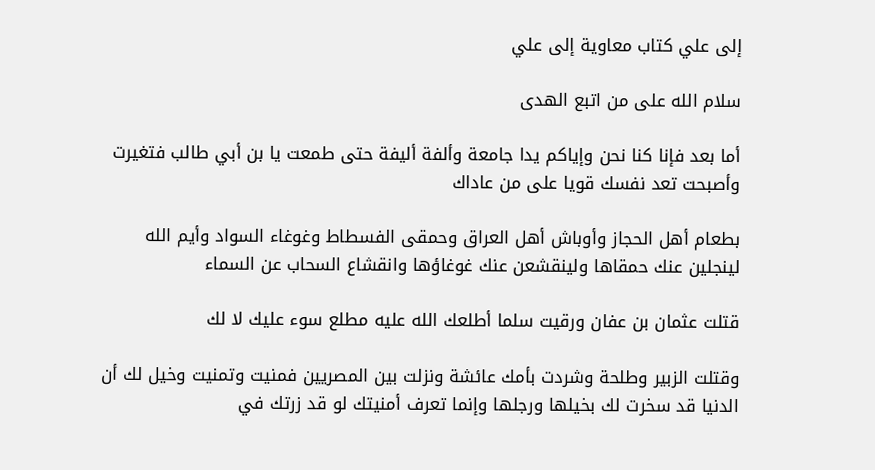إلى علي كتاب معاوية إلى علي

سلام الله على من اتبع الهدى

أما بعد فإنا كنا نحن وإياكم يدا جامعة وألفة أليفة حتى طمعت يا بن أبي طالب فتغيرت وأصبحت تعد نفسك قويا على من عاداك

بطعام أهل الحجاز وأوباش أهل العراق وحمقى الفسطاط وغوغاء السواد وأيم الله لينجلين عنك حمقاها ولينقشعن عنك غوغاؤها وانقشاع السحاب عن السماء

قتلت عثمان بن عفان ورقيت سلما أطلعك الله عليه مطلع سوء عليك لا لك

وقتلت الزبير وطلحة وشردت بأمك عائشة ونزلت بين المصريين فمنيت وتمنيت وخيل لك أن الدنيا قد سخرت لك بخيلها ورجلها وإنما تعرف أمنيتك لو قد زرتك في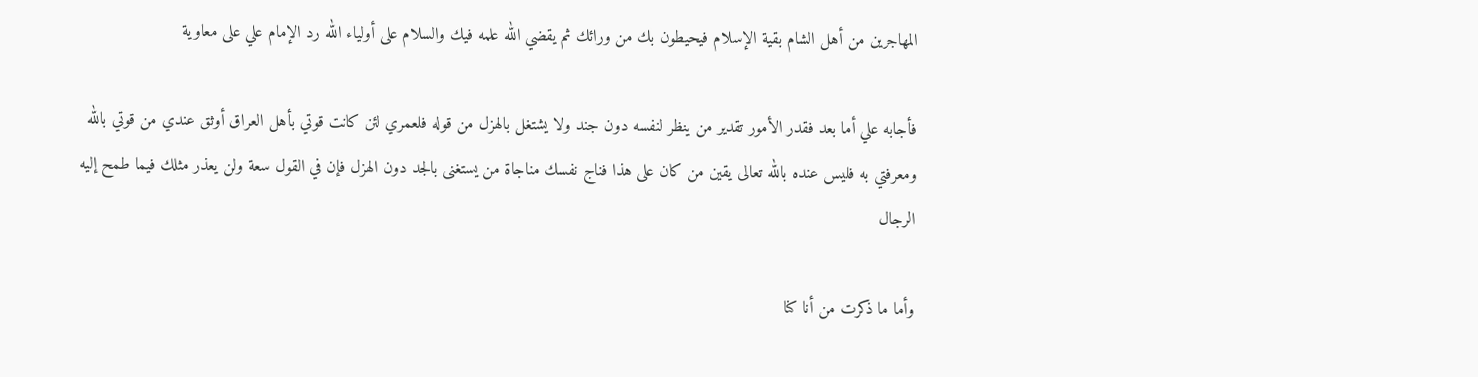المهاجرين من أهل الشام بقية الإسلام فيحيطون بك من ورائك ثم يقضي الله علمه فيك والسلام على أولياء الله رد الإمام علي على معاوية

فأجابه علي أما بعد فقدر الأمور تقدير من ينظر لنفسه دون جند ولا يشتغل بالهزل من قوله فلعمري لئن كانت قوتي بأهل العراق أوثق عندي من قوتي بالله ومعرفتي به فليس عنده بالله تعالى يقين من كان على هذا فناج نفسك مناجاة من يستغنى بالجد دون الهزل فإن في القول سعة ولن يعذر مثلك فيما طمح إليه الرجال

وأما ما ذكرت من أنا كنا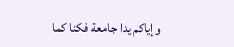وإياكم يدا جامعة فكنا كما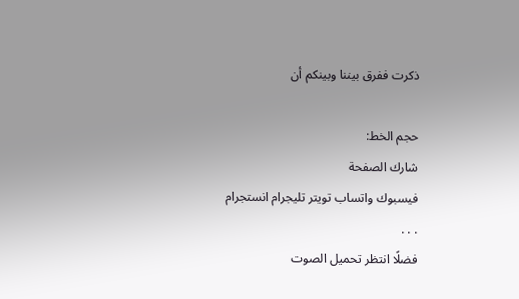ذكرت ففرق بيننا وبينكم أن

حجم الخط:
شارك الصفحة
فيسبوك واتساب تويتر تليجرام انستجرام
. . .
فضلًا انتظر تحميل الصوت